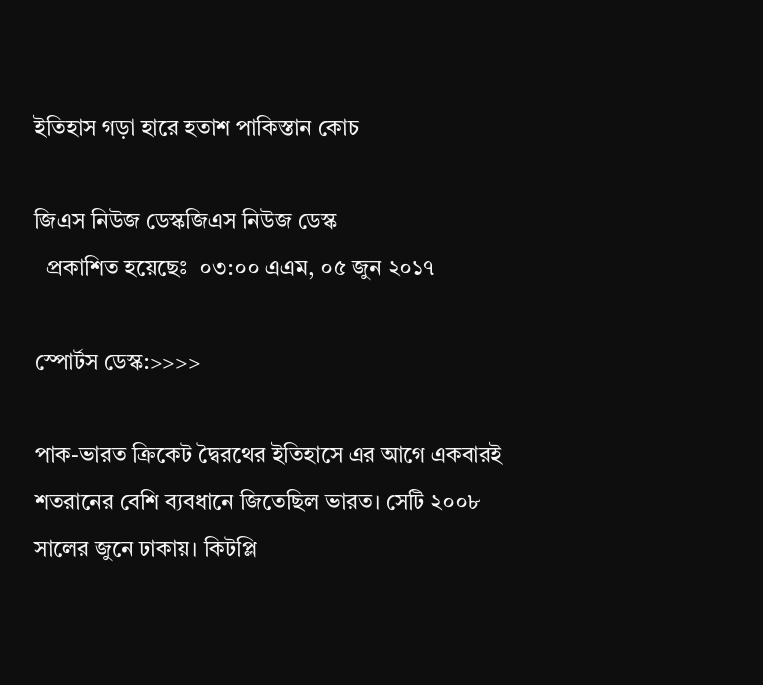ইতিহাস গড়া হারে হতাশ পাকিস্তান কোচ

জিএস নিউজ ডেস্কজিএস নিউজ ডেস্ক
  প্রকাশিত হয়েছেঃ  ০৩:০০ এএম, ০৫ জুন ২০১৭

স্পোর্টস ডেস্ক:>>>>

পাক-ভারত ক্রিকেট দ্বৈরথের ইতিহাসে এর আগে একবারই শতরানের বেশি ব্যবধানে জিতেছিল ভারত। সেটি ২০০৮ সালের জুনে ঢাকায়। কিটপ্লি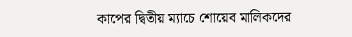কাপের দ্বিতীয় ম্যাচে শোয়েব মালিকদের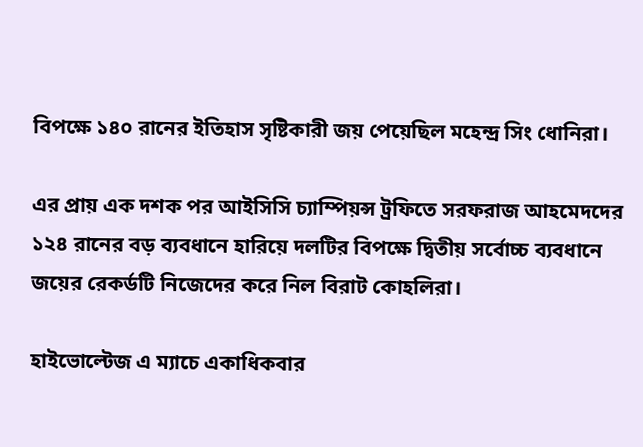বিপক্ষে ১৪০ রানের ইতিহাস সৃষ্টিকারী জয় পেয়েছিল মহেন্দ্র সিং ধোনিরা।

এর প্রায় এক দশক পর আইসিসি চ্যাম্পিয়ন্স ট্রফিতে সরফরাজ আহমেদদের ১২৪ রানের বড় ব্যবধানে হারিয়ে দলটির বিপক্ষে দ্বিতীয় সর্বোচ্চ ব্যবধানে জয়ের রেকর্ডটি নিজেদের করে নিল বিরাট কোহলিরা।

হাইভোল্টেজ এ ম্যাচে একাধিকবার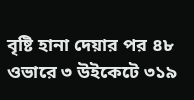বৃষ্টি হানা দেয়ার পর ৪৮ ওভারে ৩ উইকেটে ৩১৯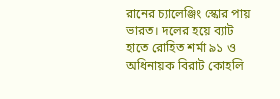রানের চ্যালেঞ্জিং স্কোর পায় ভারত। দলের হয়ে ব্যাট হাতে রোহিত শর্মা ৯১ ও অধিনায়ক বিরাট কোহলি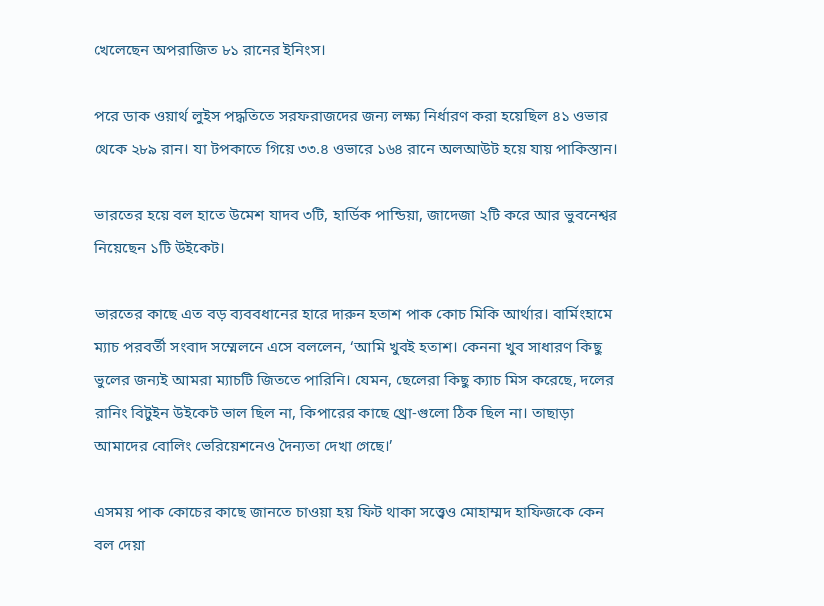খেলেছেন অপরাজিত ৮১ রানের ইনিংস।

পরে ডাক ওয়ার্থ লুইস পদ্ধতিতে সরফরাজদের জন্য লক্ষ্য নির্ধারণ করা হয়েছিল ৪১ ওভার থেকে ২৮৯ রান। যা টপকাতে গিয়ে ৩৩.৪ ওভারে ১৬৪ রানে অলআউট হয়ে যায় পাকিস্তান।

ভারতের হয়ে বল হাতে উমেশ যাদব ৩টি, হার্ডিক পান্ডিয়া, জাদেজা ২টি করে আর ভুবনেশ্বর নিয়েছেন ১টি উইকেট।

ভারতের কাছে এত বড় ব্যববধানের হারে দারুন হতাশ পাক কোচ মিকি আর্থার। বার্মিংহামে ম্যাচ পরবর্তী সংবাদ সম্মেলনে এসে বললেন, ‘আমি খুবই হতাশ। কেননা খুব সাধারণ কিছু ভুলের জন্যই আমরা ম্যাচটি জিততে পারিনি। যেমন, ছেলেরা কিছু ক্যাচ মিস করেছে, দলের রানিং বিটুইন উইকেট ভাল ছিল না, কিপারের কাছে থ্রো-গুলো ঠিক ছিল না। তাছাড়া আমাদের বোলিং ভেরিয়েশনেও দৈন্যতা দেখা গেছে।’

এসময় পাক কোচের কাছে জানতে চাওয়া হয় ফিট থাকা সত্ত্বেও মোহাম্মদ হাফিজকে কেন বল দেয়া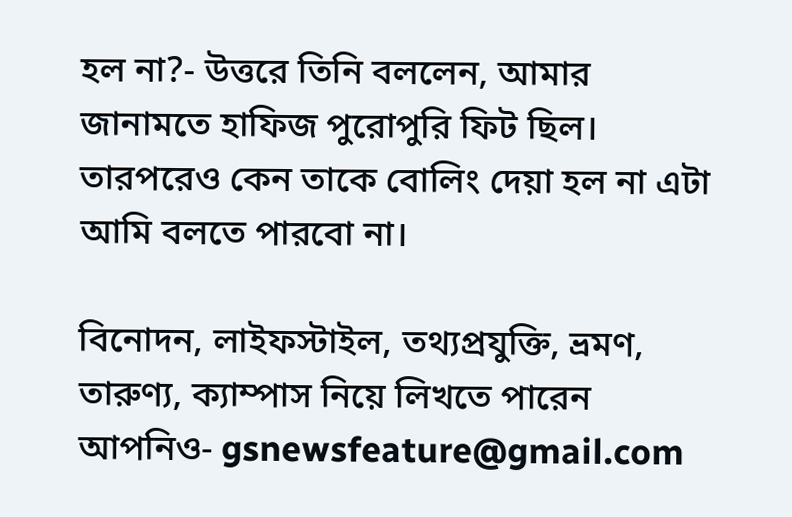হল না?- উত্তরে তিনি বললেন, আমার জানামতে হাফিজ পুরোপুরি ফিট ছিল। তারপরেও কেন তাকে বোলিং দেয়া হল না এটা আমি বলতে পারবো না।

বিনোদন, লাইফস্টাইল, তথ্যপ্রযুক্তি, ভ্রমণ, তারুণ্য, ক্যাম্পাস নিয়ে লিখতে পারেন আপনিও- gsnewsfeature@gmail.com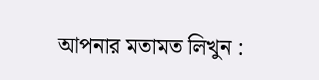আপনার মতামত লিখুন :